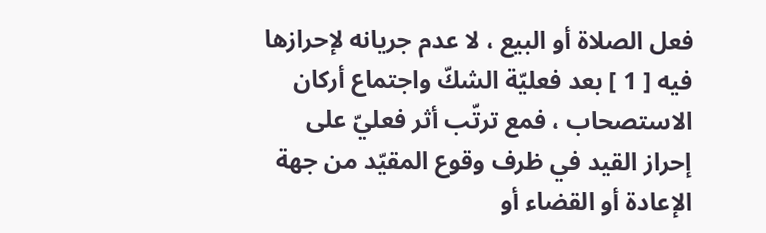فعل الصلاة أو البيع ، لا عدم جريانه لإحرازها فيه [ 1 ] بعد فعليّة الشكّ واجتماع أركان الاستصحاب ، فمع ترتّب أثر فعليّ على إحراز القيد في ظرف وقوع المقيّد من جهة الإعادة أو القضاء أو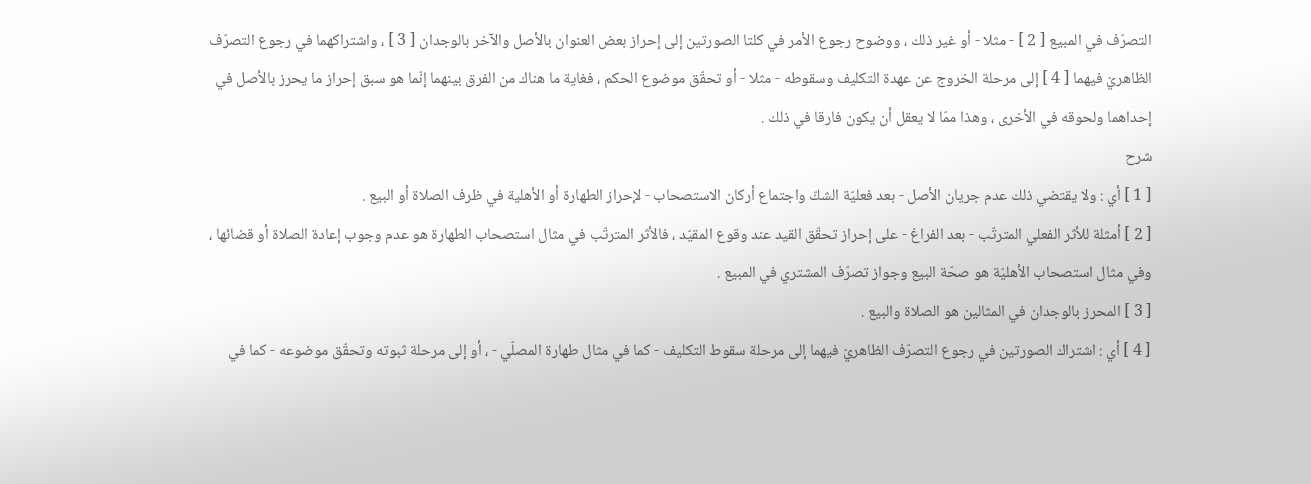التصرّف في المبيع [ 2 ] - مثلا - أو غير ذلك ، ووضوح رجوع الأمر في كلتا الصورتين إلى إحراز بعض العنوان بالأصل والآخر بالوجدان [ 3 ] ، واشتراكهما في رجوع التصرّف الظاهريّ فيهما [ 4 ] إلى مرحلة الخروج عن عهدة التكليف وسقوطه - مثلا - أو تحقّق موضوع الحكم ، فغاية ما هناك من الفرق بينهما إنّما هو سبق إحراز ما يحرز بالأصل في إحداهما ولحوقه في الأخرى ، وهذا ممّا لا يعقل أن يكون فارقا في ذلك .
شرح
[ 1 ] أي : ولا يقتضي ذلك عدم جريان الأصل - بعد فعليّة الشكّ واجتماع أركان الاستصحاب - لإحراز الطهارة أو الأهلية في ظرف الصلاة أو البيع .
[ 2 ] أمثلة للأثر الفعلي المترتّب - بعد الفراغ - على إحراز تحقّق القيد عند وقوع المقيّد ، فالأثر المترتّب في مثال استصحاب الطهارة هو عدم وجوب إعادة الصلاة أو قضائها ، وفي مثال استصحاب الأهليّة هو صحّة البيع وجواز تصرّف المشتري في المبيع .
[ 3 ] المحرز بالوجدان في المثالين هو الصلاة والبيع .
[ 4 ] أي : اشتراك الصورتين في رجوع التصرّف الظاهريّ فيهما إلى مرحلة سقوط التكليف - كما في مثال طهارة المصلّي - ، أو إلى مرحلة ثبوته وتحقّق موضوعه - كما في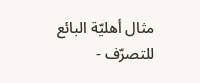مثال أهليّة البائع للتصرّف -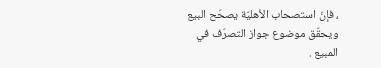، فإنّ استصحاب الأهليّة يصحّح البيع ويحقّق موضوع جواز التصرّف في المبيع .